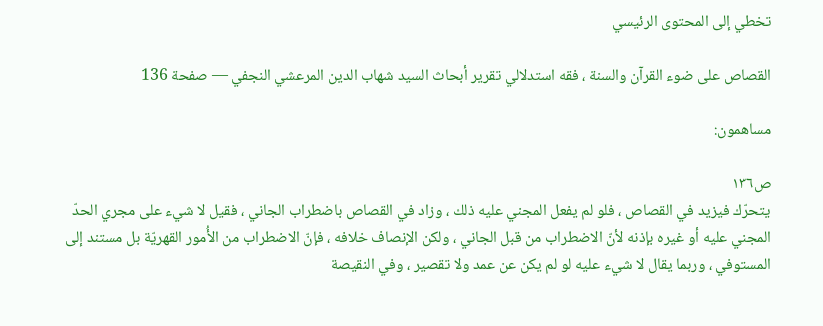تخطي إلى المحتوى الرئيسي

القصاص على ضوء القرآن والسنة ، فقه استدلالي تقرير أبحاث السيد شهاب الدين المرعشي النجفي — صفحة 136

مساهمون:

ص١٣٦
يتحرّك فيزيد في القصاص ، فلو لم يفعل المجني عليه ذلك ، وزاد في القصاص باضطراب الجاني ، فقيل لا شيء على مجري الحدّ المجني عليه أو غيره بإذنه لأنّ الاضطراب من قبل الجاني ، ولكن الإنصاف خلافه ، فإنّ الاضطراب من الأُمور القهريّة بل مستند إلى المستوفي ، وربما يقال لا شيء عليه لو لم يكن عن عمد ولا تقصير ، وفي النقيصة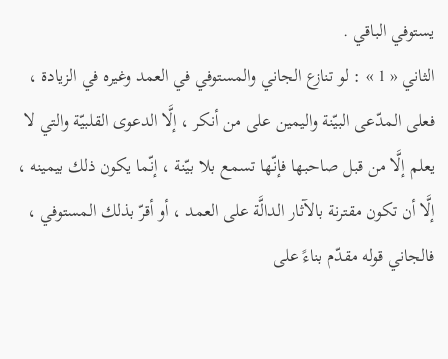يستوفي الباقي .
الثاني « 1 » : لو تنازع الجاني والمستوفي في العمد وغيره في الزيادة ، فعلى المدّعى البيّنة واليمين على من أنكر ، إلَّا الدعوى القلبيّة والتي لا يعلم إلَّا من قبل صاحبها فإنّها تسمع بلا بيّنة ، إنّما يكون ذلك بيمينه ، إلَّا أن تكون مقترنة بالآثار الدالَّة على العمد ، أو أقرّ بذلك المستوفي ، فالجاني قوله مقدّم بناءً على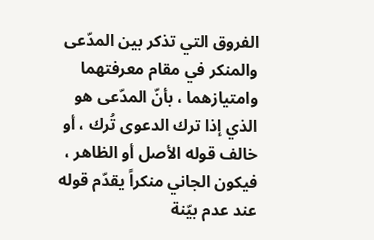الفروق التي تذكر بين المدّعى والمنكر في مقام معرفتهما وامتيازهما ، بأنّ المدّعى هو الذي إذا ترك الدعوى تُرك ، أو خالف قوله الأصل أو الظاهر ، فيكون الجاني منكراً يقدّم قوله عند عدم بيّنة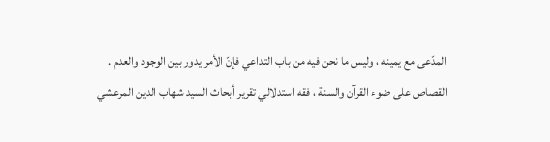المدّعى مع يمينه ، وليس ما نحن فيه من باب التداعي فإنّ الأمر يدور بين الوجود والعدم .
القصاص على ضوء القرآن والسنة ، فقه استدلالي تقرير أبحاث السيد شهاب الدين المرعشي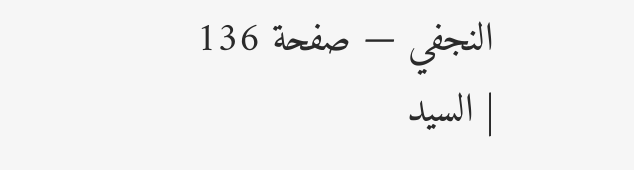النجفي — صفحة 136 | السيد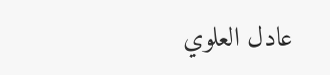عادل العلوي